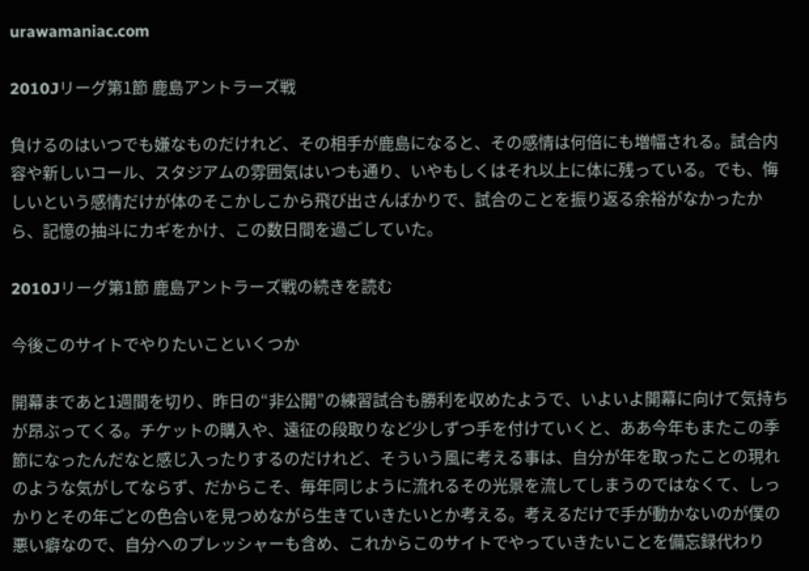urawamaniac.com

2010Jリーグ第1節 鹿島アントラーズ戦

負けるのはいつでも嫌なものだけれど、その相手が鹿島になると、その感情は何倍にも増幅される。試合内容や新しいコール、スタジアムの雰囲気はいつも通り、いやもしくはそれ以上に体に残っている。でも、悔しいという感情だけが体のそこかしこから飛び出さんばかりで、試合のことを振り返る余裕がなかったから、記憶の抽斗にカギをかけ、この数日間を過ごしていた。

2010Jリーグ第1節 鹿島アントラーズ戦の続きを読む

今後このサイトでやりたいこといくつか

開幕まであと1週間を切り、昨日の“非公開”の練習試合も勝利を収めたようで、いよいよ開幕に向けて気持ちが昂ぶってくる。チケットの購入や、遠征の段取りなど少しずつ手を付けていくと、ああ今年もまたこの季節になったんだなと感じ入ったりするのだけれど、そういう風に考える事は、自分が年を取ったことの現れのような気がしてならず、だからこそ、毎年同じように流れるその光景を流してしまうのではなくて、しっかりとその年ごとの色合いを見つめながら生きていきたいとか考える。考えるだけで手が動かないのが僕の悪い癖なので、自分へのプレッシャーも含め、これからこのサイトでやっていきたいことを備忘録代わり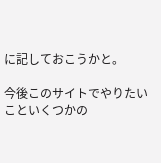に記しておこうかと。

今後このサイトでやりたいこといくつかの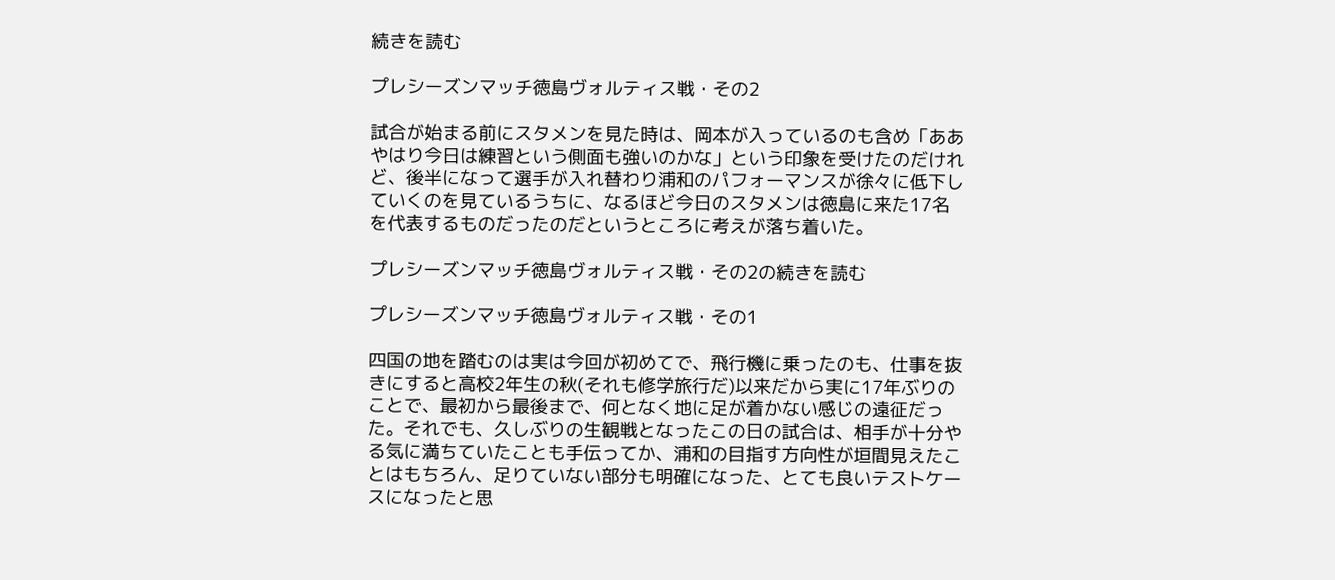続きを読む

プレシーズンマッチ徳島ヴォルティス戦・その2

試合が始まる前にスタメンを見た時は、岡本が入っているのも含め「ああやはり今日は練習という側面も強いのかな」という印象を受けたのだけれど、後半になって選手が入れ替わり浦和のパフォーマンスが徐々に低下していくのを見ているうちに、なるほど今日のスタメンは徳島に来た17名を代表するものだったのだというところに考えが落ち着いた。

プレシーズンマッチ徳島ヴォルティス戦・その2の続きを読む

プレシーズンマッチ徳島ヴォルティス戦・その1

四国の地を踏むのは実は今回が初めてで、飛行機に乗ったのも、仕事を抜きにすると高校2年生の秋(それも修学旅行だ)以来だから実に17年ぶりのことで、最初から最後まで、何となく地に足が着かない感じの遠征だった。それでも、久しぶりの生観戦となったこの日の試合は、相手が十分やる気に満ちていたことも手伝ってか、浦和の目指す方向性が垣間見えたことはもちろん、足りていない部分も明確になった、とても良いテストケースになったと思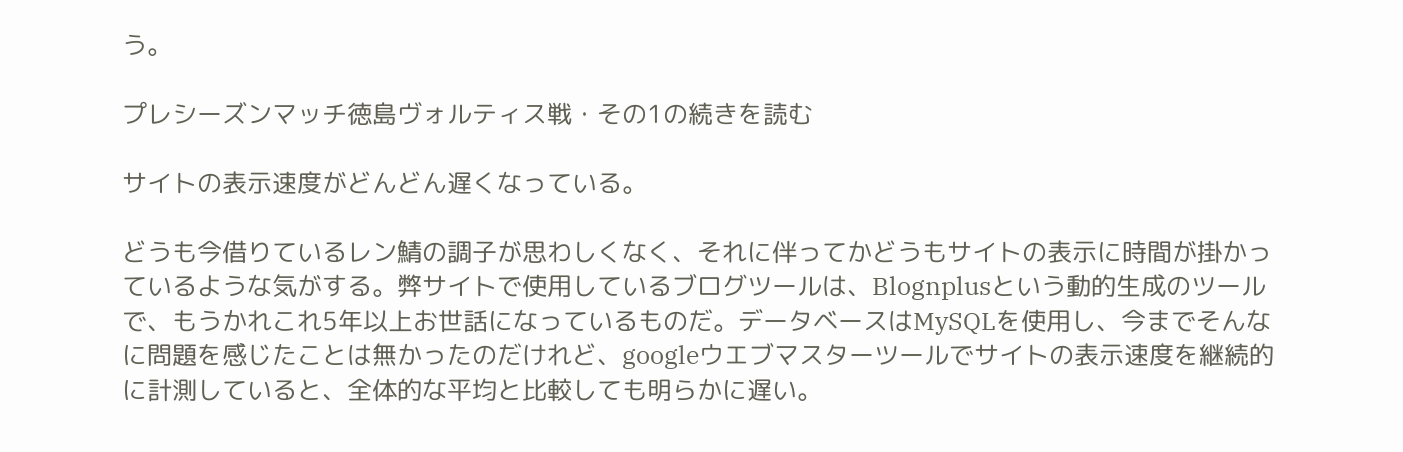う。

プレシーズンマッチ徳島ヴォルティス戦・その1の続きを読む

サイトの表示速度がどんどん遅くなっている。

どうも今借りているレン鯖の調子が思わしくなく、それに伴ってかどうもサイトの表示に時間が掛かっているような気がする。弊サイトで使用しているブログツールは、Blognplusという動的生成のツールで、もうかれこれ5年以上お世話になっているものだ。データベースはMySQLを使用し、今までそんなに問題を感じたことは無かったのだけれど、googleウエブマスターツールでサイトの表示速度を継続的に計測していると、全体的な平均と比較しても明らかに遅い。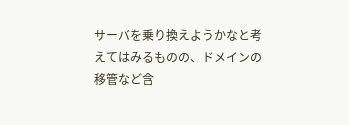サーバを乗り換えようかなと考えてはみるものの、ドメインの移管など含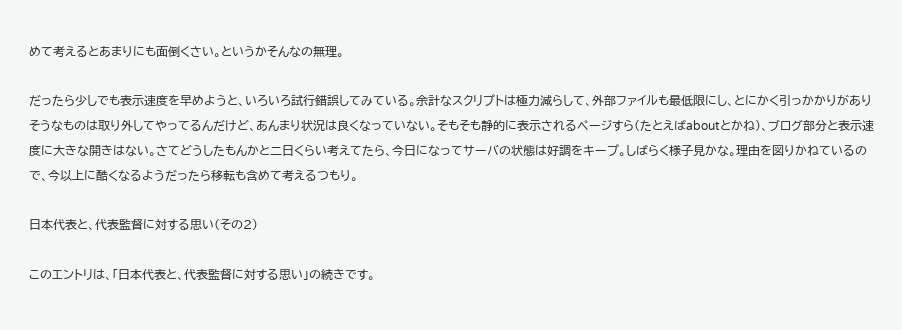めて考えるとあまりにも面倒くさい。というかそんなの無理。

だったら少しでも表示速度を早めようと、いろいろ試行錯誤してみている。余計なスクリプトは極力減らして、外部ファイルも最低限にし、とにかく引っかかりがありそうなものは取り外してやってるんだけど、あんまり状況は良くなっていない。そもそも静的に表示されるページすら(たとえばaboutとかね)、ブログ部分と表示速度に大きな開きはない。さてどうしたもんかと二日くらい考えてたら、今日になってサーバの状態は好調をキープ。しばらく様子見かな。理由を図りかねているので、今以上に酷くなるようだったら移転も含めて考えるつもり。

日本代表と、代表監督に対する思い(その2)

このエントリは、「日本代表と、代表監督に対する思い」の続きです。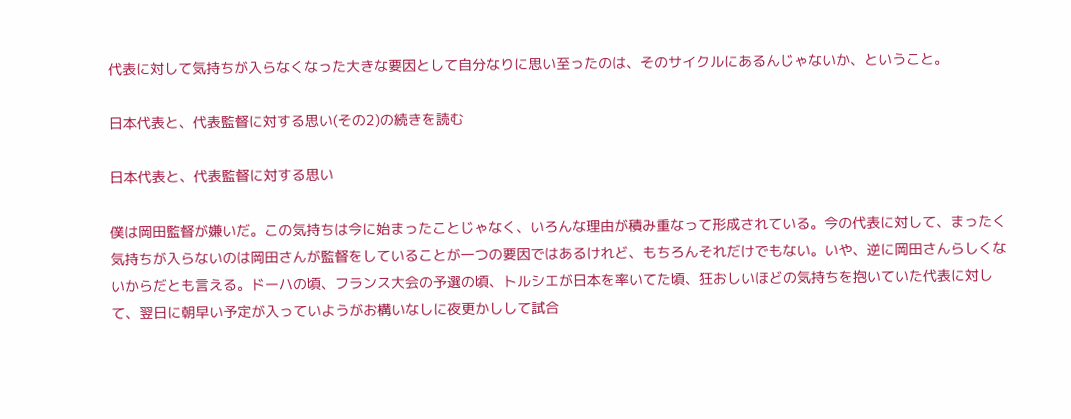代表に対して気持ちが入らなくなった大きな要因として自分なりに思い至ったのは、そのサイクルにあるんじゃないか、ということ。

日本代表と、代表監督に対する思い(その2)の続きを読む

日本代表と、代表監督に対する思い

僕は岡田監督が嫌いだ。この気持ちは今に始まったことじゃなく、いろんな理由が積み重なって形成されている。今の代表に対して、まったく気持ちが入らないのは岡田さんが監督をしていることが一つの要因ではあるけれど、もちろんそれだけでもない。いや、逆に岡田さんらしくないからだとも言える。ドーハの頃、フランス大会の予選の頃、トルシエが日本を率いてた頃、狂おしいほどの気持ちを抱いていた代表に対して、翌日に朝早い予定が入っていようがお構いなしに夜更かしして試合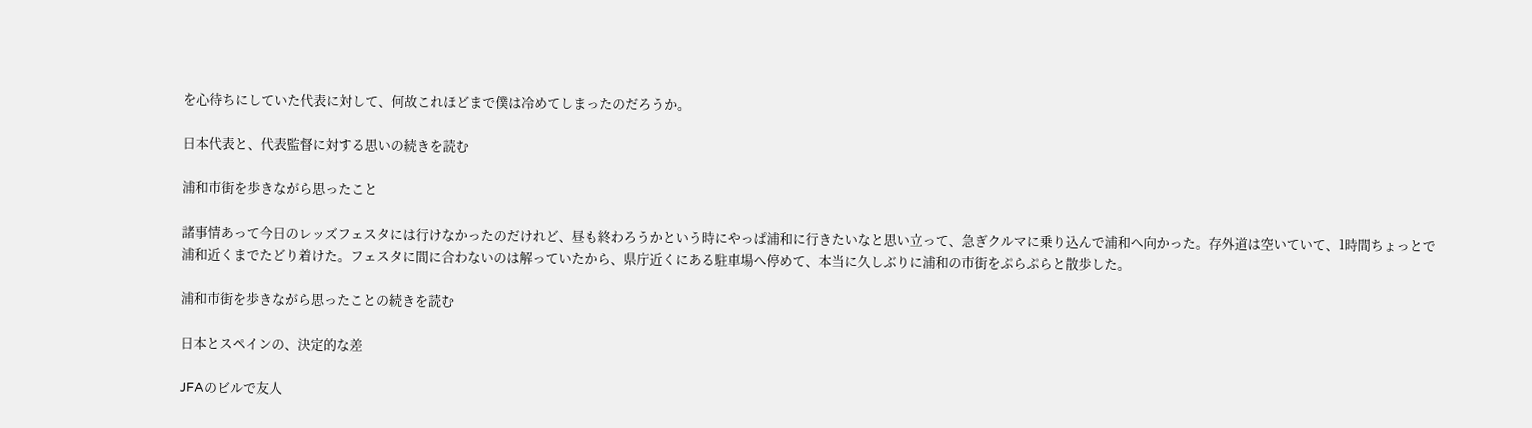を心待ちにしていた代表に対して、何故これほどまで僕は冷めてしまったのだろうか。

日本代表と、代表監督に対する思いの続きを読む

浦和市街を歩きながら思ったこと

諸事情あって今日のレッズフェスタには行けなかったのだけれど、昼も終わろうかという時にやっぱ浦和に行きたいなと思い立って、急ぎクルマに乗り込んで浦和へ向かった。存外道は空いていて、1時間ちょっとで浦和近くまでたどり着けた。フェスタに間に合わないのは解っていたから、県庁近くにある駐車場へ停めて、本当に久しぶりに浦和の市街をぷらぷらと散歩した。

浦和市街を歩きながら思ったことの続きを読む

日本とスペインの、決定的な差

JFAのビルで友人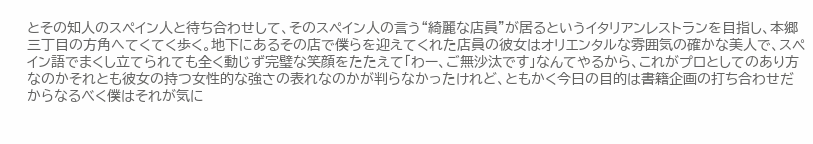とその知人のスペイン人と待ち合わせして、そのスペイン人の言う“綺麗な店員”が居るというイタリアンレストランを目指し、本郷三丁目の方角へてくてく歩く。地下にあるその店で僕らを迎えてくれた店員の彼女はオリエンタルな雰囲気の確かな美人で、スペイン語でまくし立てられても全く動じず完璧な笑顔をたたえて「わー、ご無沙汰です」なんてやるから、これがプロとしてのあり方なのかそれとも彼女の持つ女性的な強さの表れなのかが判らなかったけれど、ともかく今日の目的は書籍企画の打ち合わせだからなるべく僕はそれが気に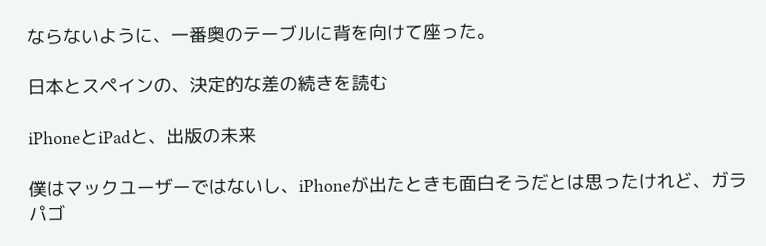ならないように、一番奥のテーブルに背を向けて座った。

日本とスペインの、決定的な差の続きを読む

iPhoneとiPadと、出版の未来

僕はマックユーザーではないし、iPhoneが出たときも面白そうだとは思ったけれど、ガラパゴ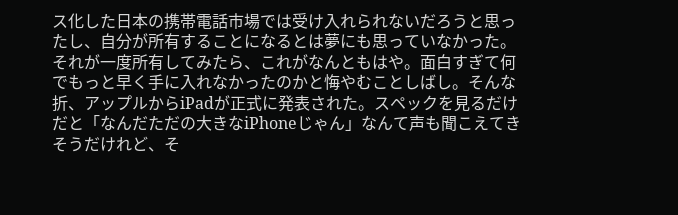ス化した日本の携帯電話市場では受け入れられないだろうと思ったし、自分が所有することになるとは夢にも思っていなかった。それが一度所有してみたら、これがなんともはや。面白すぎて何でもっと早く手に入れなかったのかと悔やむことしばし。そんな折、アップルからiPadが正式に発表された。スペックを見るだけだと「なんだただの大きなiPhoneじゃん」なんて声も聞こえてきそうだけれど、そ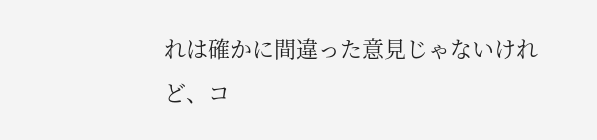れは確かに間違った意見じゃないけれど、コ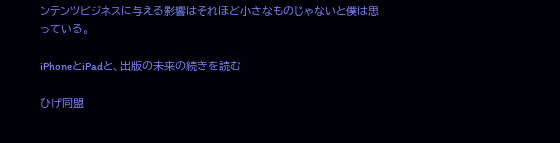ンテンツビジネスに与える影響はそれほど小さなものじゃないと僕は思っている。

iPhoneとiPadと、出版の未来の続きを読む

ひげ同盟